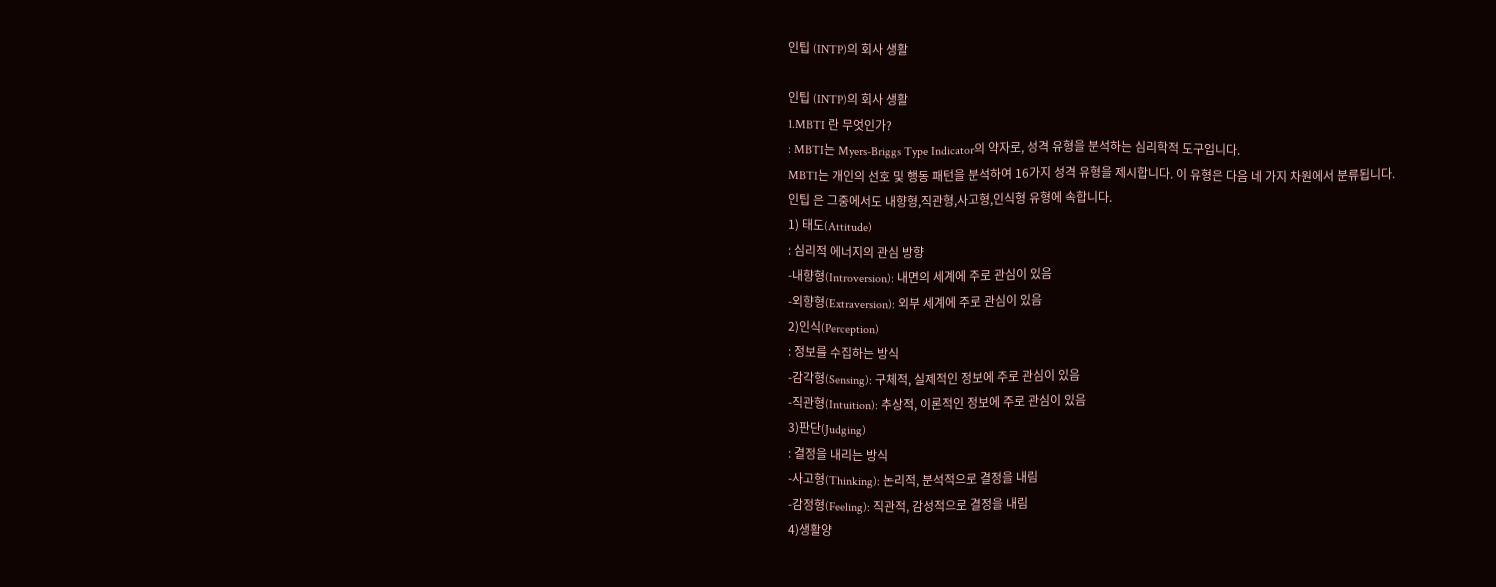인팁 (INTP)의 회사 생활

인팁 (INTP)의 회사 생활
1.MBTI 란 무엇인가?
: MBTI는 Myers-Briggs Type Indicator의 약자로, 성격 유형을 분석하는 심리학적 도구입니다.
MBTI는 개인의 선호 및 행동 패턴을 분석하여 16가지 성격 유형을 제시합니다. 이 유형은 다음 네 가지 차원에서 분류됩니다.
인팁 은 그중에서도 내향형,직관형,사고형,인식형 유형에 속합니다.
1) 태도(Attitude)
: 심리적 에너지의 관심 방향
-내향형(Introversion): 내면의 세계에 주로 관심이 있음
-외향형(Extraversion): 외부 세계에 주로 관심이 있음
2)인식(Perception)
: 정보를 수집하는 방식
-감각형(Sensing): 구체적, 실제적인 정보에 주로 관심이 있음
-직관형(Intuition): 추상적, 이론적인 정보에 주로 관심이 있음
3)판단(Judging)
: 결정을 내리는 방식
-사고형(Thinking): 논리적, 분석적으로 결정을 내림
-감정형(Feeling): 직관적, 감성적으로 결정을 내림
4)생활양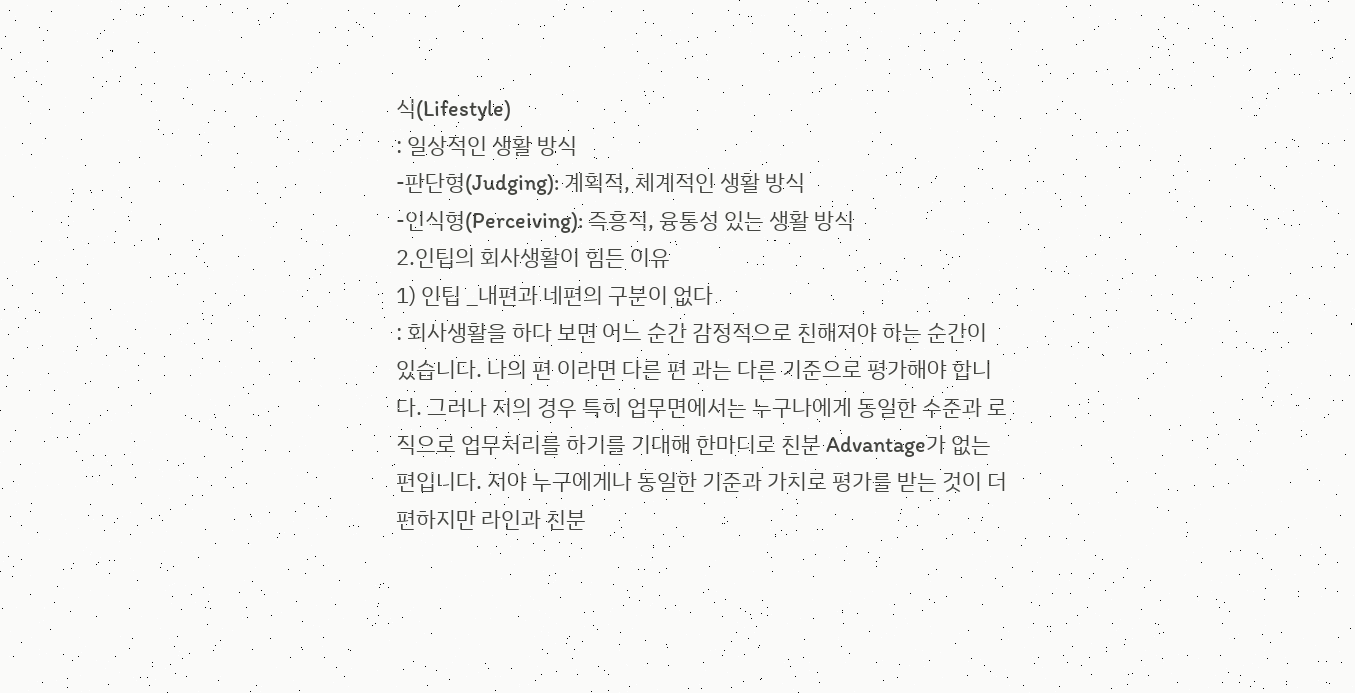식(Lifestyle)
: 일상적인 생활 방식
-판단형(Judging): 계획적, 체계적인 생활 방식
-인식형(Perceiving): 즉흥적, 융통성 있는 생활 방식
2.인팁의 회사생활이 힘든 이유
1) 인팁 _내편과 네편의 구분이 없다
: 회사생활을 하다 보면 어느 순간 감정적으로 친해져야 하는 순간이 있습니다. 나의 편 이라면 다른 편 과는 다른 기준으로 평가해야 합니다. 그러나 저의 경우 특히 업무면에서는 누구나에게 동일한 수준과 로직으로 업무처리를 하기를 기대해 한마디로 친분 Advantage가 없는 편입니다. 저야 누구에게나 동일한 기준과 가치로 평가를 받는 것이 더 편하지만 라인과 친분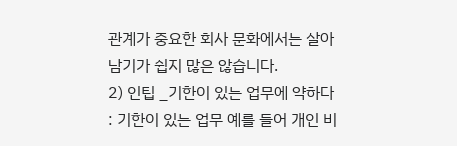관계가 중요한 회사 문화에서는 살아남기가 쉽지 많은 않습니다.
2) 인팁 _기한이 있는 업무에 약하다
: 기한이 있는 업무 예를 들어 개인 비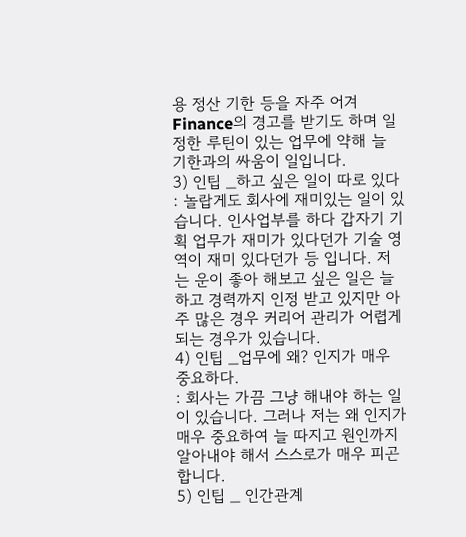용 정산 기한 등을 자주 어겨 Finance의 경고를 받기도 하며 일정한 루틴이 있는 업무에 약해 늘 기한과의 싸움이 일입니다.
3) 인팁 _하고 싶은 일이 따로 있다
: 놀랍게도 회사에 재미있는 일이 있습니다. 인사업부를 하다 갑자기 기획 업무가 재미가 있다던가 기술 영역이 재미 있다던가 등 입니다. 저는 운이 좋아 해보고 싶은 일은 늘 하고 경력까지 인정 받고 있지만 아주 많은 경우 커리어 관리가 어렵게 되는 경우가 있습니다.
4) 인팁 _업무에 왜? 인지가 매우 중요하다.
: 회사는 가끔 그냥 해내야 하는 일이 있습니다. 그러나 저는 왜 인지가 매우 중요하여 늘 따지고 원인까지 알아내야 해서 스스로가 매우 피곤합니다.
5) 인팁 _ 인간관계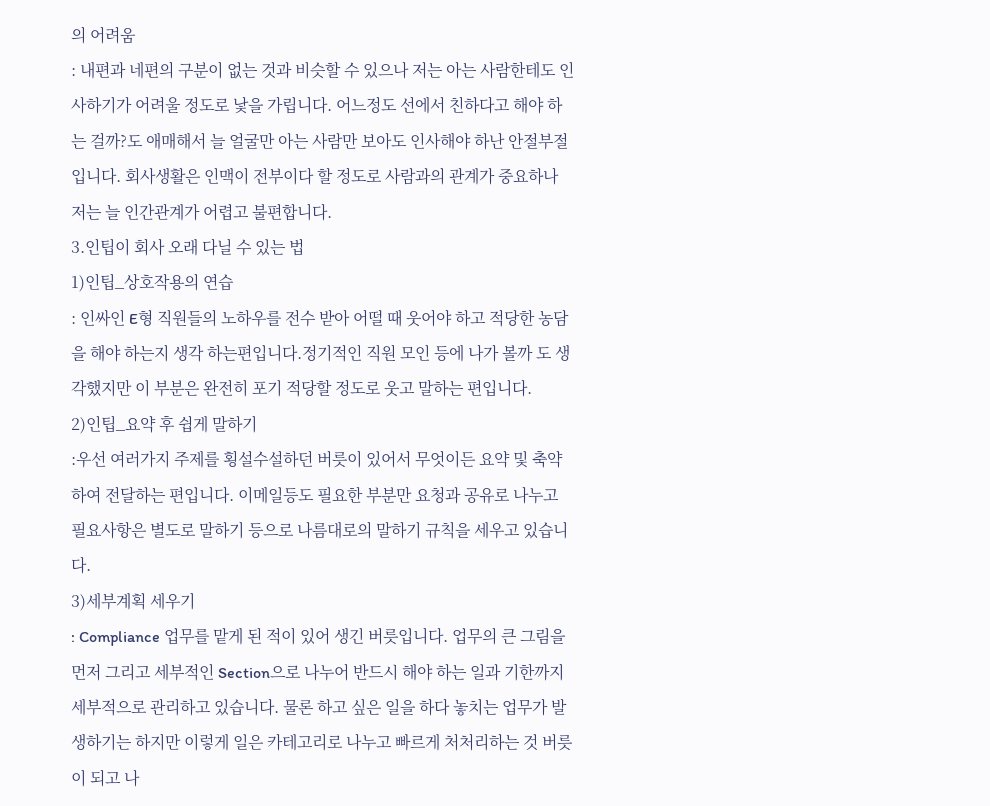의 어려움
: 내편과 네편의 구분이 없는 것과 비슷할 수 있으나 저는 아는 사람한테도 인사하기가 어려울 정도로 낯을 가립니다. 어느정도 선에서 친하다고 해야 하는 걸까?도 애매해서 늘 얼굴만 아는 사람만 보아도 인사해야 하난 안절부절입니다. 회사생활은 인맥이 전부이다 할 정도로 사람과의 관계가 중요하나 저는 늘 인간관계가 어렵고 불편합니다.
3.인팁이 회사 오래 다닐 수 있는 법
1)인팁_상호작용의 연습
: 인싸인 E형 직원들의 노하우를 전수 받아 어떨 때 웃어야 하고 적당한 농담을 해야 하는지 생각 하는편입니다.정기적인 직원 모인 등에 나가 볼까 도 생각했지만 이 부분은 완전히 포기 적당할 정도로 웃고 말하는 편입니다.
2)인팁_요약 후 쉽게 말하기
:우선 여러가지 주제를 횡설수설하던 버릇이 있어서 무엇이든 요약 및 축약하여 전달하는 편입니다. 이메일등도 필요한 부분만 요청과 공유로 나누고 필요사항은 별도로 말하기 등으로 나름대로의 말하기 규칙을 세우고 있습니다.
3)세부계획 세우기
: Compliance 업무를 맡게 된 적이 있어 생긴 버릇입니다. 업무의 큰 그림을 먼저 그리고 세부적인 Section으로 나누어 반드시 해야 하는 일과 기한까지 세부적으로 관리하고 있습니다. 물론 하고 싶은 일을 하다 놓치는 업무가 발생하기는 하지만 이렇게 일은 카테고리로 나누고 빠르게 처처리하는 것 버릇이 되고 나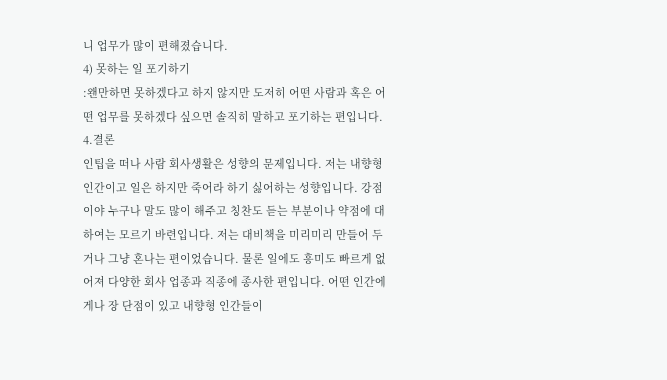니 업무가 많이 편해졌습니다.
4) 못하는 일 포기하기
:왠만하면 못하겠다고 하지 않지만 도저히 어떤 사람과 혹은 어떤 업무를 못하겠다 싶으면 솔직히 말하고 포기하는 편입니다.
4.결론
인팁을 떠나 사람 회사생활은 성향의 문제입니다. 저는 내향형 인간이고 일은 하지만 죽어라 하기 싫어하는 성향입니다. 강점이야 누구나 말도 많이 해주고 칭찬도 듣는 부분이나 약점에 대하여는 모르기 바련입니다. 저는 대비책을 미리미리 만들어 두거나 그냥 혼나는 편이었습니다. 물론 일에도 흥미도 빠르게 없어져 다양한 회사 업종과 직종에 종사한 편입니다. 어떤 인간에게나 장 단점이 있고 내향형 인간들이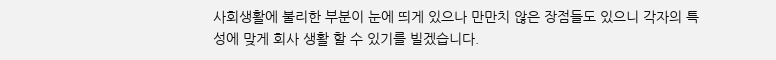사회생활에 불리한 부분이 눈에 띄게 있으나 만만치 않은 장점들도 있으니 각자의 특성에 맞게 회사 생활 할 수 있기를 빌겠습니다.